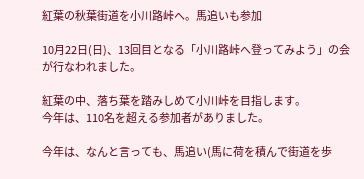紅葉の秋葉街道を小川路峠へ。馬追いも参加

10月22日(日)、13回目となる「小川路峠へ登ってみよう」の会が行なわれました。

紅葉の中、落ち葉を踏みしめて小川峠を目指します。
今年は、110名を超える参加者がありました。

今年は、なんと言っても、馬追い(馬に荷を積んで街道を歩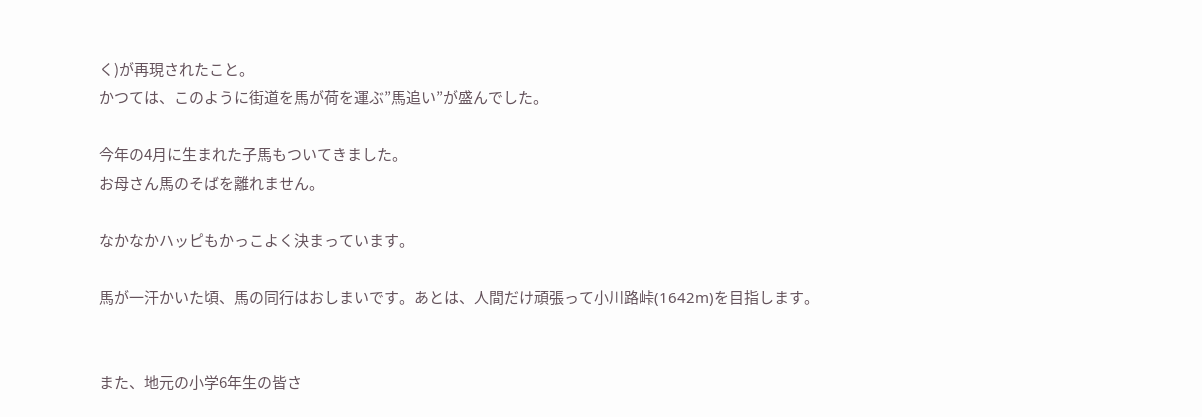く)が再現されたこと。
かつては、このように街道を馬が荷を運ぶ”馬追い”が盛んでした。

今年の4月に生まれた子馬もついてきました。
お母さん馬のそばを離れません。

なかなかハッピもかっこよく決まっています。

馬が一汗かいた頃、馬の同行はおしまいです。あとは、人間だけ頑張って小川路峠(1642m)を目指します。


また、地元の小学6年生の皆さ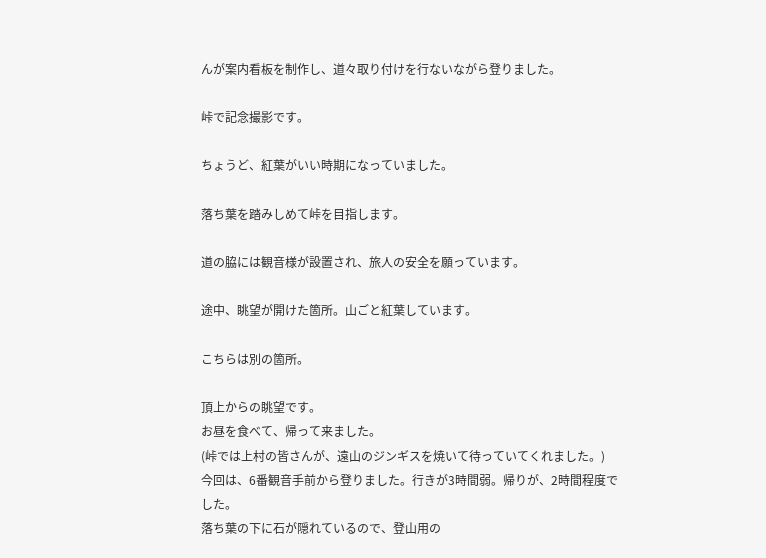んが案内看板を制作し、道々取り付けを行ないながら登りました。

峠で記念撮影です。

ちょうど、紅葉がいい時期になっていました。

落ち葉を踏みしめて峠を目指します。

道の脇には観音様が設置され、旅人の安全を願っています。

途中、眺望が開けた箇所。山ごと紅葉しています。

こちらは別の箇所。

頂上からの眺望です。
お昼を食べて、帰って来ました。
(峠では上村の皆さんが、遠山のジンギスを焼いて待っていてくれました。)
今回は、6番観音手前から登りました。行きが3時間弱。帰りが、2時間程度でした。
落ち葉の下に石が隠れているので、登山用の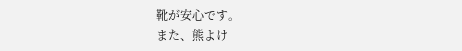靴が安心です。
また、熊よけ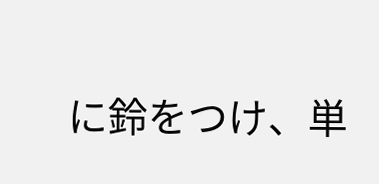に鈴をつけ、単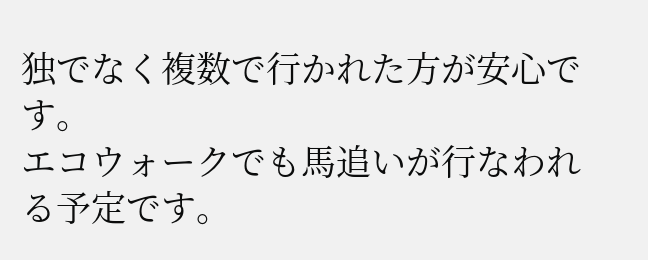独でなく複数で行かれた方が安心です。
エコウォークでも馬追いが行なわれる予定です。